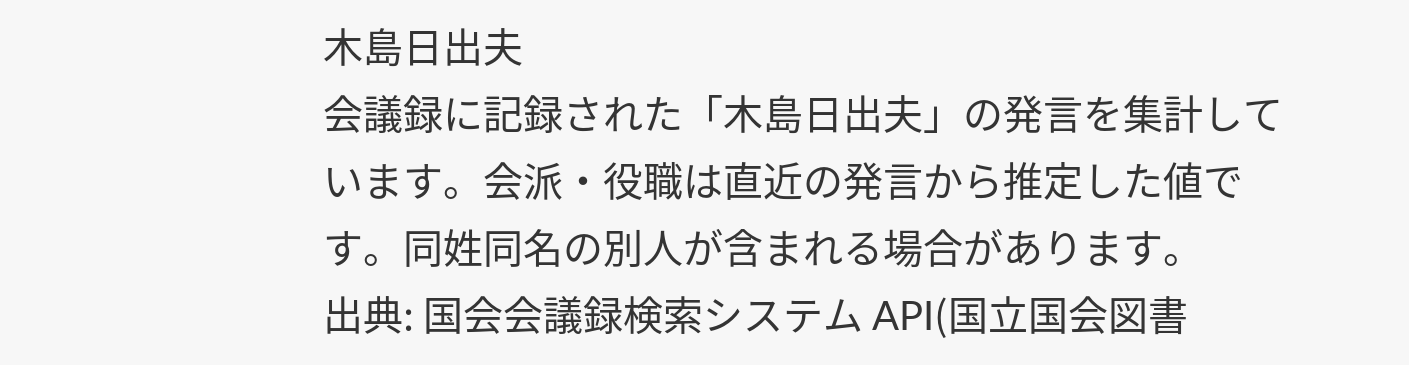木島日出夫
会議録に記録された「木島日出夫」の発言を集計しています。会派・役職は直近の発言から推定した値です。同姓同名の別人が含まれる場合があります。
出典: 国会会議録検索システム API(国立国会図書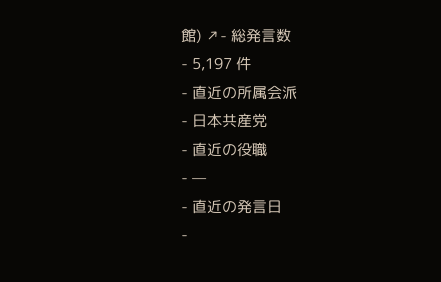館) ↗- 総発言数
- 5,197 件
- 直近の所属会派
- 日本共産党
- 直近の役職
- —
- 直近の発言日
-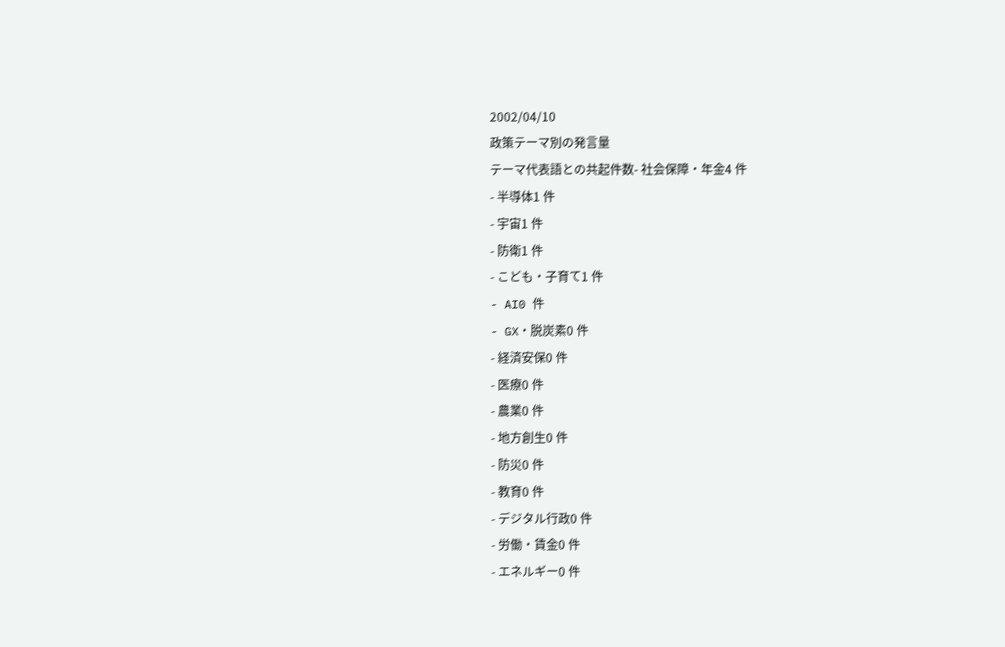2002/04/10
政策テーマ別の発言量
テーマ代表語との共起件数- 社会保障・年金4 件
- 半導体1 件
- 宇宙1 件
- 防衛1 件
- こども・子育て1 件
- AI0 件
- GX・脱炭素0 件
- 経済安保0 件
- 医療0 件
- 農業0 件
- 地方創生0 件
- 防災0 件
- 教育0 件
- デジタル行政0 件
- 労働・賃金0 件
- エネルギー0 件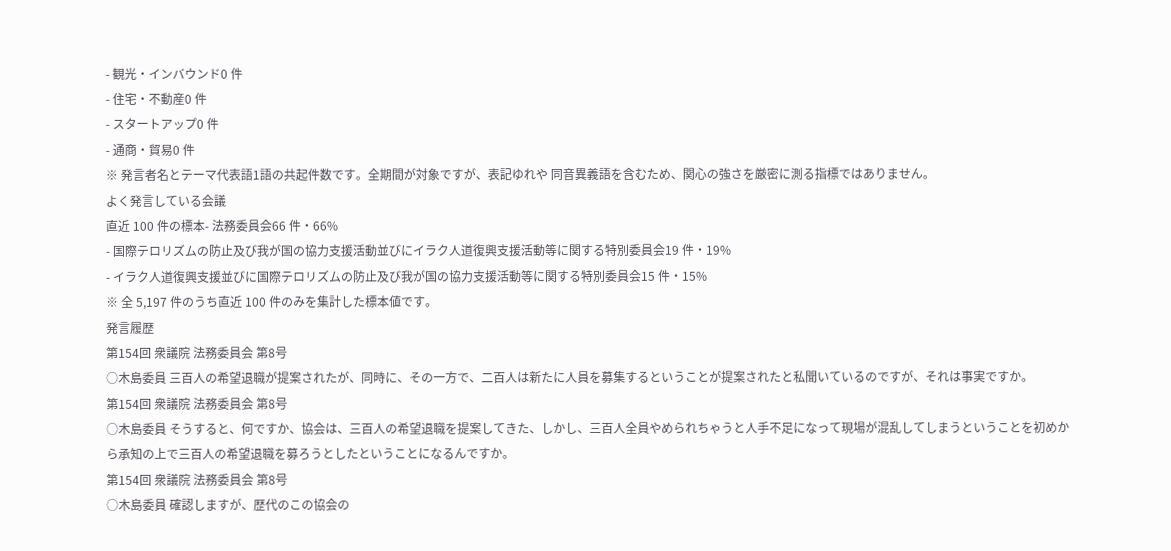- 観光・インバウンド0 件
- 住宅・不動産0 件
- スタートアップ0 件
- 通商・貿易0 件
※ 発言者名とテーマ代表語1語の共起件数です。全期間が対象ですが、表記ゆれや 同音異義語を含むため、関心の強さを厳密に測る指標ではありません。
よく発言している会議
直近 100 件の標本- 法務委員会66 件・66%
- 国際テロリズムの防止及び我が国の協力支援活動並びにイラク人道復興支援活動等に関する特別委員会19 件・19%
- イラク人道復興支援並びに国際テロリズムの防止及び我が国の協力支援活動等に関する特別委員会15 件・15%
※ 全 5,197 件のうち直近 100 件のみを集計した標本値です。
発言履歴
第154回 衆議院 法務委員会 第8号
○木島委員 三百人の希望退職が提案されたが、同時に、その一方で、二百人は新たに人員を募集するということが提案されたと私聞いているのですが、それは事実ですか。
第154回 衆議院 法務委員会 第8号
○木島委員 そうすると、何ですか、協会は、三百人の希望退職を提案してきた、しかし、三百人全員やめられちゃうと人手不足になって現場が混乱してしまうということを初めから承知の上で三百人の希望退職を募ろうとしたということになるんですか。
第154回 衆議院 法務委員会 第8号
○木島委員 確認しますが、歴代のこの協会の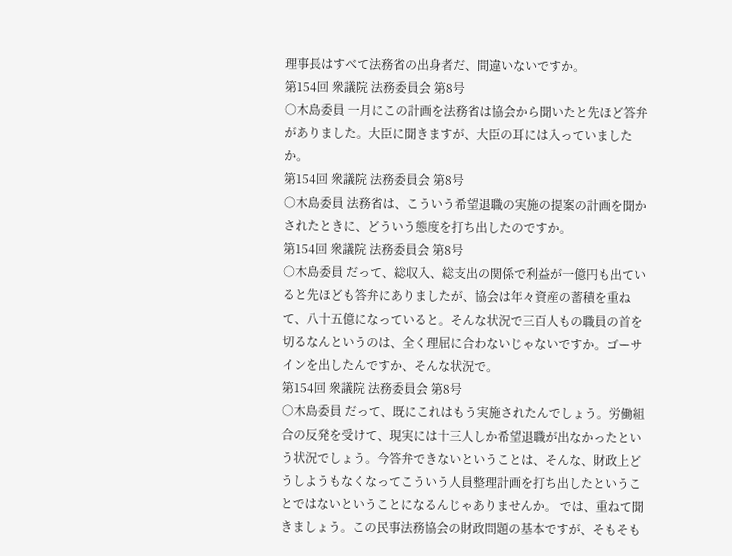理事長はすべて法務省の出身者だ、間違いないですか。
第154回 衆議院 法務委員会 第8号
○木島委員 一月にこの計画を法務省は協会から聞いたと先ほど答弁がありました。大臣に聞きますが、大臣の耳には入っていましたか。
第154回 衆議院 法務委員会 第8号
○木島委員 法務省は、こういう希望退職の実施の提案の計画を聞かされたときに、どういう態度を打ち出したのですか。
第154回 衆議院 法務委員会 第8号
○木島委員 だって、総収入、総支出の関係で利益が一億円も出ていると先ほども答弁にありましたが、協会は年々資産の蓄積を重ねて、八十五億になっていると。そんな状況で三百人もの職員の首を切るなんというのは、全く理屈に合わないじゃないですか。ゴーサインを出したんですか、そんな状況で。
第154回 衆議院 法務委員会 第8号
○木島委員 だって、既にこれはもう実施されたんでしょう。労働組合の反発を受けて、現実には十三人しか希望退職が出なかったという状況でしょう。今答弁できないということは、そんな、財政上どうしようもなくなってこういう人員整理計画を打ち出したということではないということになるんじゃありませんか。 では、重ねて聞きましょう。この民事法務協会の財政問題の基本ですが、そもそも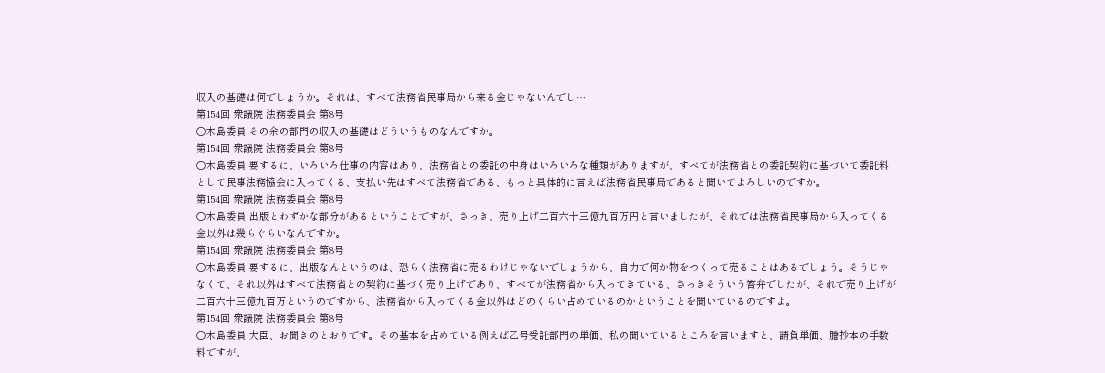収入の基礎は何でしょうか。それは、すべて法務省民事局から来る金じゃないんでし…
第154回 衆議院 法務委員会 第8号
○木島委員 その余の部門の収入の基礎はどういうものなんですか。
第154回 衆議院 法務委員会 第8号
○木島委員 要するに、いろいろ仕事の内容はあり、法務省との委託の中身はいろいろな種類がありますが、すべてが法務省との委託契約に基づいて委託料として民事法務協会に入ってくる、支払い先はすべて法務省である、もっと具体的に言えば法務省民事局であると聞いてよろしいのですか。
第154回 衆議院 法務委員会 第8号
○木島委員 出版とわずかな部分があるということですが、さっき、売り上げ二百六十三億九百万円と言いましたが、それでは法務省民事局から入ってくる金以外は幾らぐらいなんですか。
第154回 衆議院 法務委員会 第8号
○木島委員 要するに、出版なんというのは、恐らく法務省に売るわけじゃないでしょうから、自力で何か物をつくって売ることはあるでしょう。そうじゃなくて、それ以外はすべて法務省との契約に基づく売り上げであり、すべてが法務省から入ってきている、さっきそういう答弁でしたが、それで売り上げが二百六十三億九百万というのですから、法務省から入ってくる金以外はどのくらい占めているのかということを聞いているのですよ。
第154回 衆議院 法務委員会 第8号
○木島委員 大臣、お聞きのとおりです。その基本を占めている例えば乙号受託部門の単価、私の聞いているところを言いますと、請負単価、謄抄本の手数料ですが、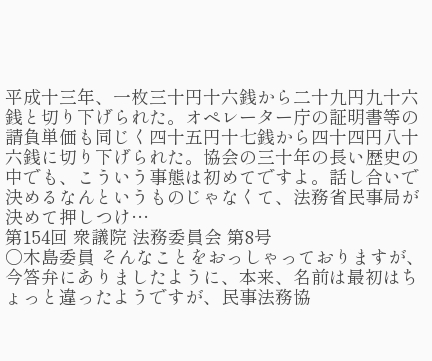平成十三年、一枚三十円十六銭から二十九円九十六銭と切り下げられた。オペレーター庁の証明書等の請負単価も同じく四十五円十七銭から四十四円八十六銭に切り下げられた。協会の三十年の長い歴史の中でも、こういう事態は初めてですよ。話し合いで決めるなんというものじゃなくて、法務省民事局が決めて押しつけ…
第154回 衆議院 法務委員会 第8号
○木島委員 そんなことをおっしゃっておりますが、今答弁にありましたように、本来、名前は最初はちょっと違ったようですが、民事法務協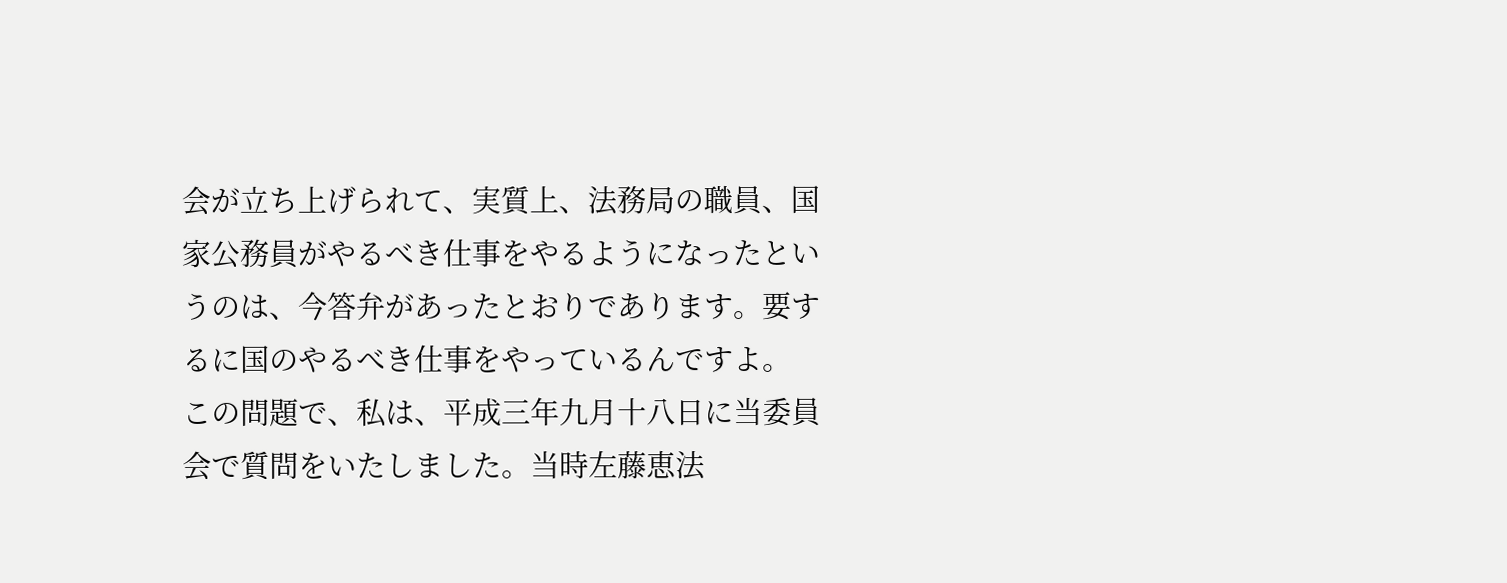会が立ち上げられて、実質上、法務局の職員、国家公務員がやるべき仕事をやるようになったというのは、今答弁があったとおりであります。要するに国のやるべき仕事をやっているんですよ。 この問題で、私は、平成三年九月十八日に当委員会で質問をいたしました。当時左藤恵法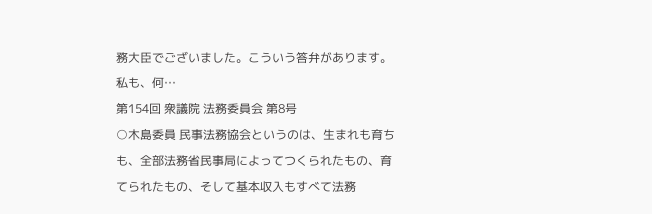務大臣でございました。こういう答弁があります。 私も、何…
第154回 衆議院 法務委員会 第8号
○木島委員 民事法務協会というのは、生まれも育ちも、全部法務省民事局によってつくられたもの、育てられたもの、そして基本収入もすべて法務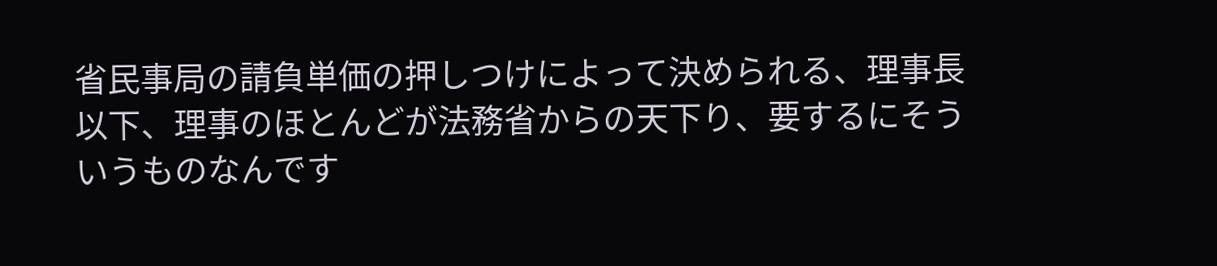省民事局の請負単価の押しつけによって決められる、理事長以下、理事のほとんどが法務省からの天下り、要するにそういうものなんです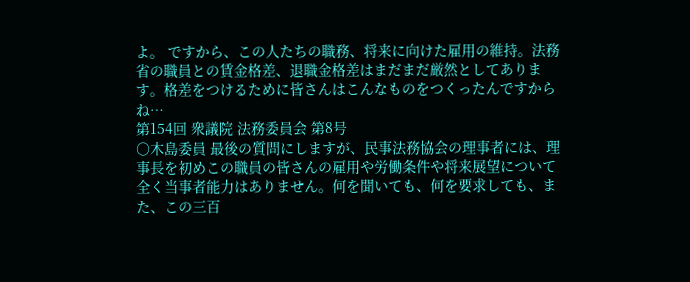よ。 ですから、この人たちの職務、将来に向けた雇用の維持。法務省の職員との賃金格差、退職金格差はまだまだ厳然としてあります。格差をつけるために皆さんはこんなものをつくったんですからね…
第154回 衆議院 法務委員会 第8号
○木島委員 最後の質問にしますが、民事法務協会の理事者には、理事長を初めこの職員の皆さんの雇用や労働条件や将来展望について全く当事者能力はありません。何を聞いても、何を要求しても、また、この三百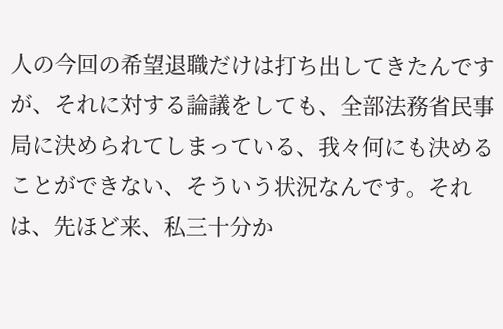人の今回の希望退職だけは打ち出してきたんですが、それに対する論議をしても、全部法務省民事局に決められてしまっている、我々何にも決めることができない、そういう状況なんです。それは、先ほど来、私三十分か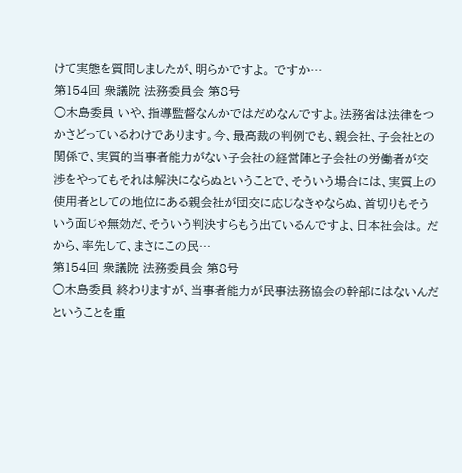けて実態を質問しましたが、明らかですよ。 ですか…
第154回 衆議院 法務委員会 第8号
○木島委員 いや、指導監督なんかではだめなんですよ。法務省は法律をつかさどっているわけであります。今、最高裁の判例でも、親会社、子会社との関係で、実質的当事者能力がない子会社の経営陣と子会社の労働者が交渉をやってもそれは解決にならぬということで、そういう場合には、実質上の使用者としての地位にある親会社が団交に応じなきゃならぬ、首切りもそういう面じゃ無効だ、そういう判決すらもう出ているんですよ、日本社会は。 だから、率先して、まさにこの民…
第154回 衆議院 法務委員会 第8号
○木島委員 終わりますが、当事者能力が民事法務協会の幹部にはないんだということを重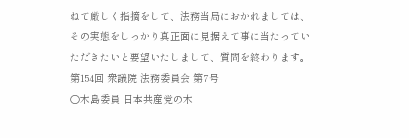ねて厳しく指摘をして、法務当局におかれましては、その実態をしっかり真正面に見据えて事に当たっていただきたいと要望いたしまして、質問を終わります。
第154回 衆議院 法務委員会 第7号
○木島委員 日本共産党の木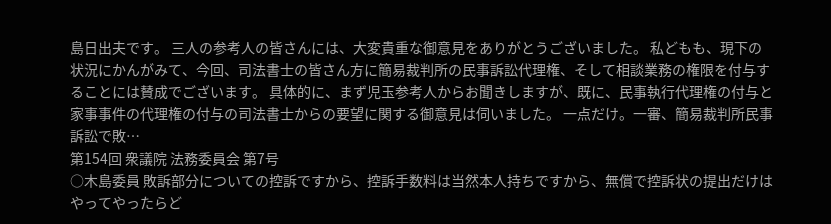島日出夫です。 三人の参考人の皆さんには、大変貴重な御意見をありがとうございました。 私どもも、現下の状況にかんがみて、今回、司法書士の皆さん方に簡易裁判所の民事訴訟代理権、そして相談業務の権限を付与することには賛成でございます。 具体的に、まず児玉参考人からお聞きしますが、既に、民事執行代理権の付与と家事事件の代理権の付与の司法書士からの要望に関する御意見は伺いました。 一点だけ。一審、簡易裁判所民事訴訟で敗…
第154回 衆議院 法務委員会 第7号
○木島委員 敗訴部分についての控訴ですから、控訴手数料は当然本人持ちですから、無償で控訴状の提出だけはやってやったらど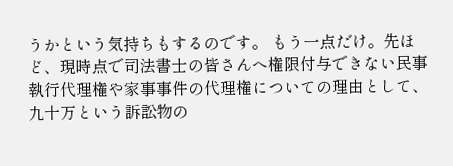うかという気持ちもするのです。 もう一点だけ。先ほど、現時点で司法書士の皆さんへ権限付与できない民事執行代理権や家事事件の代理権についての理由として、九十万という訴訟物の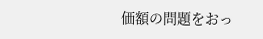価額の問題をおっ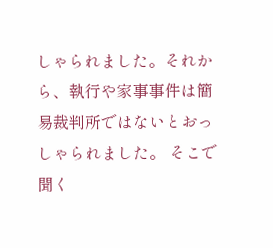しゃられました。それから、執行や家事事件は簡易裁判所ではないとおっしゃられました。 そこで聞く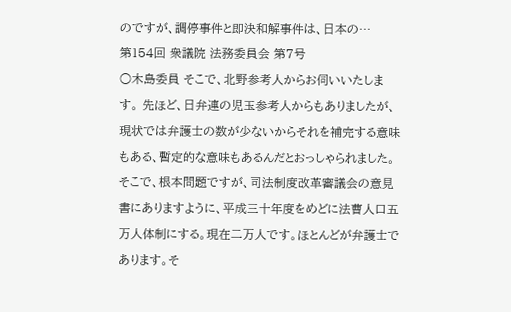のですが、調停事件と即決和解事件は、日本の…
第154回 衆議院 法務委員会 第7号
○木島委員 そこで、北野参考人からお伺いいたします。 先ほど、日弁連の児玉参考人からもありましたが、現状では弁護士の数が少ないからそれを補完する意味もある、暫定的な意味もあるんだとおっしゃられました。 そこで、根本問題ですが、司法制度改革審議会の意見書にありますように、平成三十年度をめどに法曹人口五万人体制にする。現在二万人です。ほとんどが弁護士であります。そ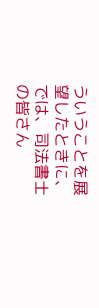ういうことを展望したときに、では、司法書士の皆さん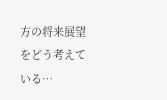方の将来展望をどう考えている…